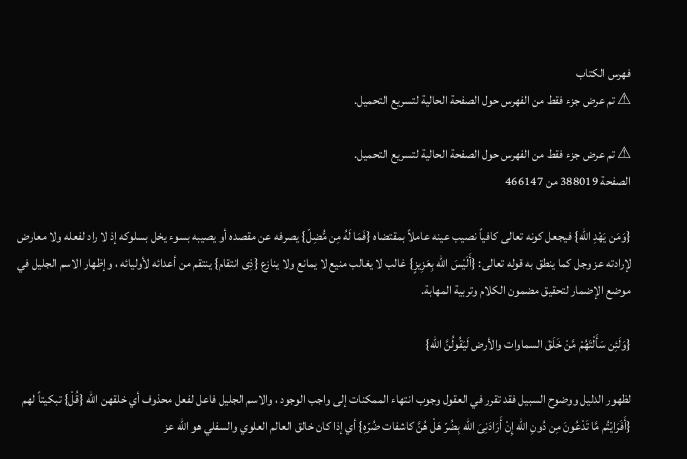فهرس الكتاب
⚠ تم عرض جزء فقط من الفهرس حول الصفحة الحالية لتسريع التحميل.

⚠ تم عرض جزء فقط من الفهرس حول الصفحة الحالية لتسريع التحميل.
الصفحة 388019 من 466147

{وَمَن يَهْدِ الله} فيجعل كونه تعالى كافياً نصيب عينه عاملاً بمقتضاه {فَمَا لَهُ مِن مُّضِلّ} يصرفه عن مقصده أو يصيبه بسوء يخل بسلوكه إذ لا راد لفعله ولا معارض لإرادته عز وجل كما ينطق به قوله تعالى: {أَلَيْسَ الله بِعَزِيزٍ} غالب لا يغالب منيع لا يمانع ولا ينازع {ذِى انتقام} ينتقم من أعدائه لأوليائه ، وإظهار الاسم الجليل في موضع الإضمار لتحقيق مضمون الكلام وتربية المهابة.

{وَلَئِن سَأَلْتَهُمْ مَّنْ خَلَقَ السماوات والأرض لَيَقُولُنَّ الله}

لظهور الدليل ووضوح السبيل فقد تقرر في العقول وجوب انتهاء الممكنات إلى واجب الوجود ، والاسم الجليل فاعل لفعل محذوف أي خلقهن الله {قُلْ} تبكيتاً لهم {أَفَرَايْتُم مَّا تَدْعُونَ مِن دُونِ الله إِنْ أَرَادَنِىَ الله بِضُرّ هَلْ هُنَّ كاشفات ضُرّهِ} أي إذا كان خالق العالم العلوي والسفلي هو الله عز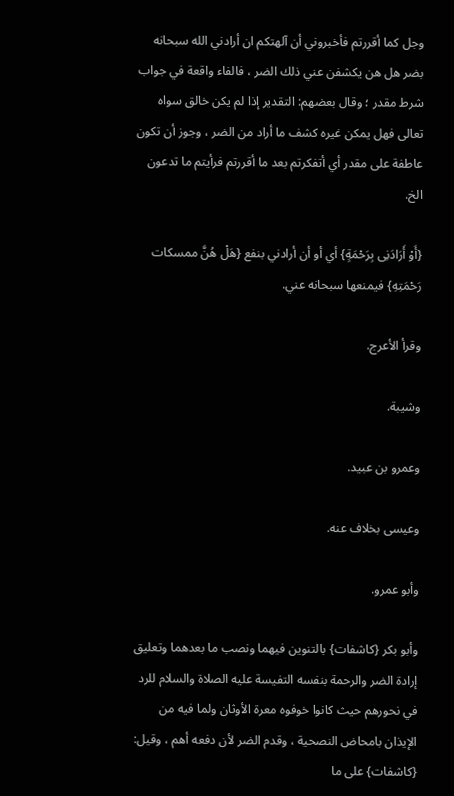وجل كما أقررتم فأخبروني أن آلهتكم ان أرادني الله سبحانه بضر هل هن يكشفن عني ذلك الضر ، فالفاء واقعة في جواب شرط مقدر ؛ وقال بعضهم: التقدير إذا لم يكن خالق سواه تعالى فهل يمكن غيره كشف ما أراد من الضر ، وجوز أن تكون عاطفة على مقدر أي أتفكرتم بعد ما أقررتم فرأيتم ما تدعون الخ.

{أَوْ أَرَادَنِى بِرَحْمَةٍ} أي أو أن أرادني بنفع {هَلْ هُنَّ ممسكات رَحْمَتِهِ} فيمنعها سبحانه عني.

وقرأ الأعرج.

وشيبة.

وعمرو بن عبيد.

وعيسى بخلاف عنه.

وأبو عمرو.

وأبو بكر {كاشفات} بالتنوين فيهما ونصب ما بعدهما وتعليق إرادة الضر والرحمة بنفسه التفيسة عليه الصلاة والسلام للرد في نحورهم حيث كانوا خوفوه معرة الأوثان ولما فيه من الإيذان بامحاض النصحية ، وقدم الضر لأن دفعه أهم ، وقيل: {كاشفات} على ما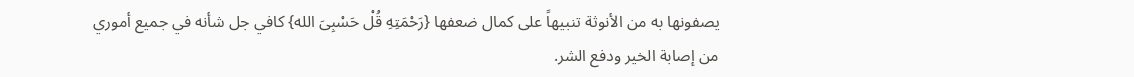يصفونها به من الأنوثة تنبيهاً على كمال ضعفها {رَحْمَتِهِ قُلْ حَسْبِىَ الله} كافي جل شأنه في جميع أموري من إصابة الخير ودفع الشر.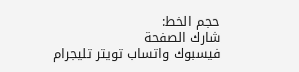حجم الخط:
شارك الصفحة
فيسبوك واتساب تويتر تليجرام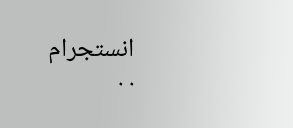انستجرام
. .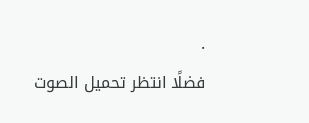.
فضلًا انتظر تحميل الصوت